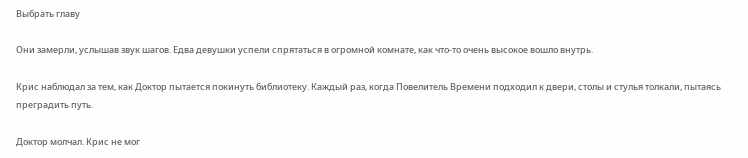Выбрать главу

Они замерли, услышав звук шагов. Едва девушки успели спрятаться в огромной комнате, как что-то очень высокое вошло внутрь.

Крис наблюдал за тем, как Доктор пытается покинуть библиотеку. Каждый раз, когда Повелитель Времени подходил к двери, столы и стулья толкали, пытаясь преградить путь.

Доктор молчал. Крис не мог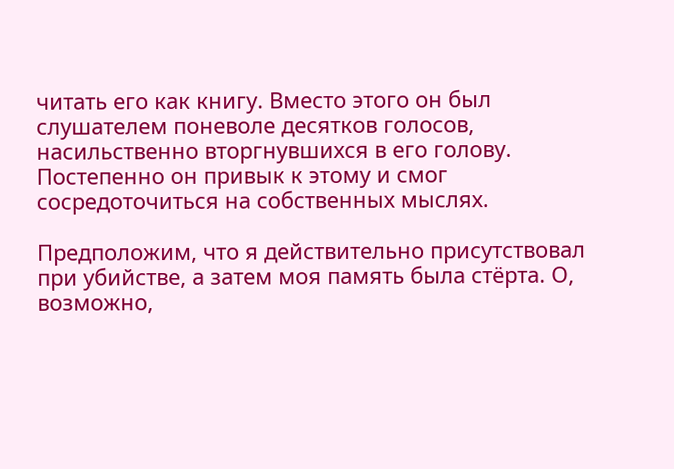читать его как книгу. Вместо этого он был слушателем поневоле десятков голосов, насильственно вторгнувшихся в его голову. Постепенно он привык к этому и смог сосредоточиться на собственных мыслях.

Предположим, что я действительно присутствовал при убийстве, а затем моя память была стёрта. О, возможно,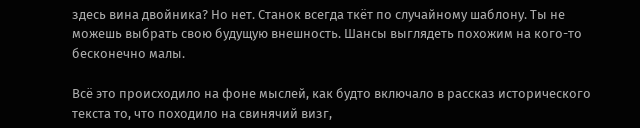здесь вина двойника? Но нет. Станок всегда ткёт по случайному шаблону. Ты не можешь выбрать свою будущую внешность. Шансы выглядеть похожим на кого-то бесконечно малы.

Всё это происходило на фоне мыслей, как будто включало в рассказ исторического текста то, что походило на свинячий визг,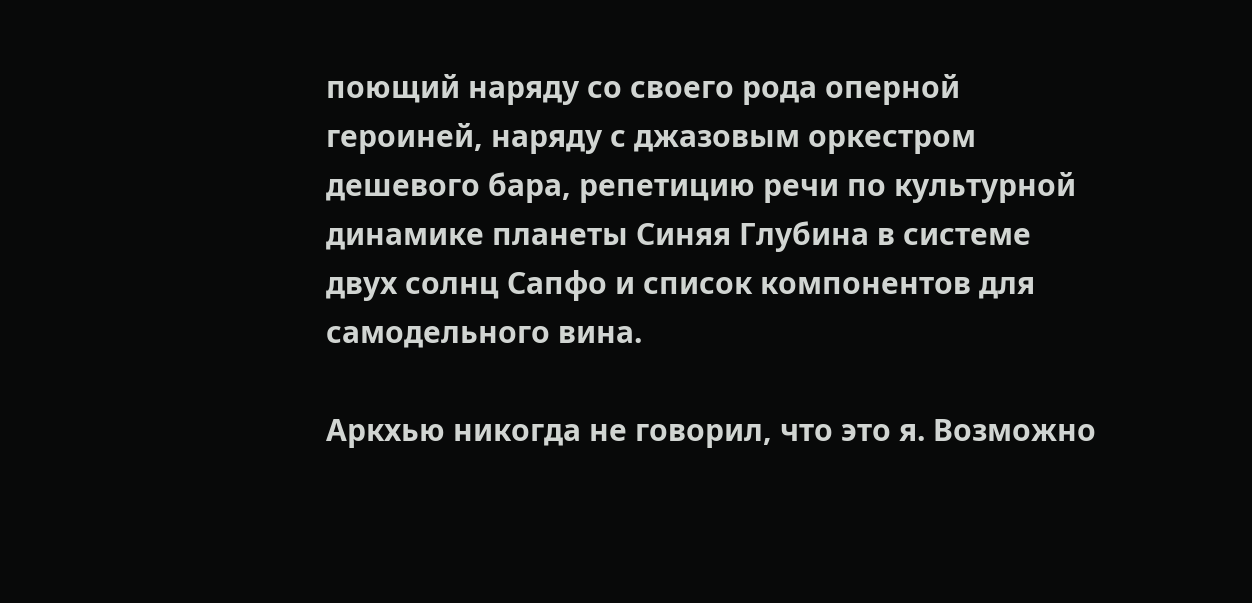поющий наряду со своего рода оперной героиней, наряду с джазовым оркестром дешевого бара, репетицию речи по культурной динамике планеты Синяя Глубина в системе двух солнц Сапфо и список компонентов для самодельного вина.

Аркхью никогда не говорил, что это я. Возможно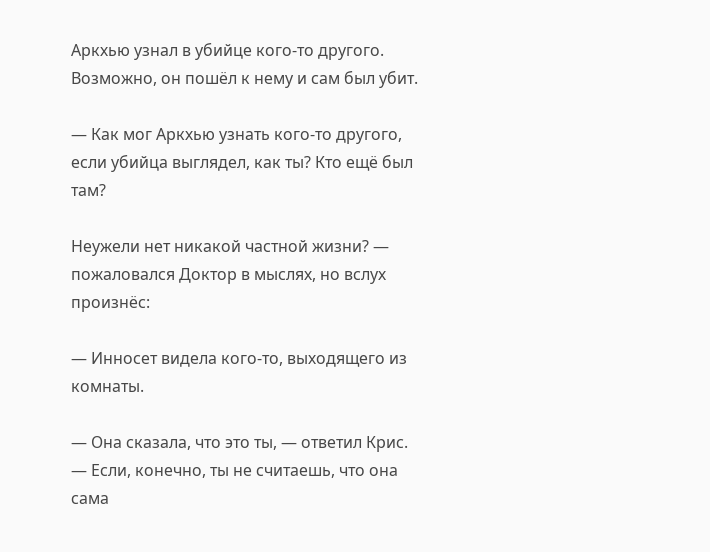Аркхью узнал в убийце кого-то другого. Возможно, он пошёл к нему и сам был убит.

— Как мог Аркхью узнать кого-то другого, если убийца выглядел, как ты? Кто ещё был там?

Неужели нет никакой частной жизни? — пожаловался Доктор в мыслях, но вслух произнёс:

— Инносет видела кого-то, выходящего из комнаты.

— Она сказала, что это ты, — ответил Крис. — Если, конечно, ты не считаешь, что она сама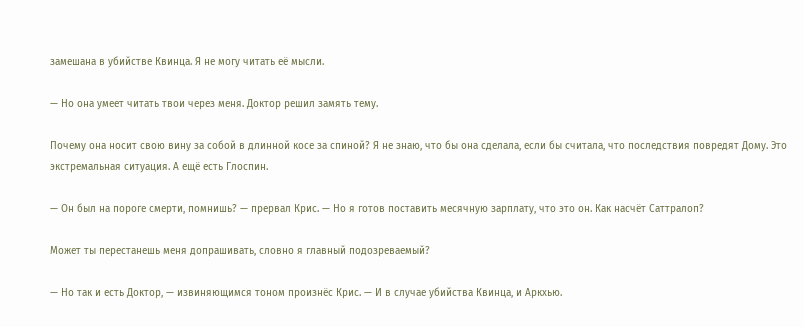замешана в убийстве Квинца. Я не могу читать её мысли.

— Но она умеет читать твои через меня. Доктор решил замять тему.

Почему она носит свою вину за собой в длинной косе за спиной? Я не знаю, что бы она сделала, если бы считала, что последствия повредят Дому. Это экстремальная ситуация. А ещё есть Глоспин.

— Он был на пороге смерти, помнишь? — прервал Крис. — Но я готов поставить месячную зарплату, что это он. Как насчёт Саттралоп?

Может ты перестанешь меня допрашивать, словно я главный подозреваемый?

— Но так и есть Доктор, — извиняющимся тоном произнёс Крис. — И в случае убийства Квинца, и Аркхью.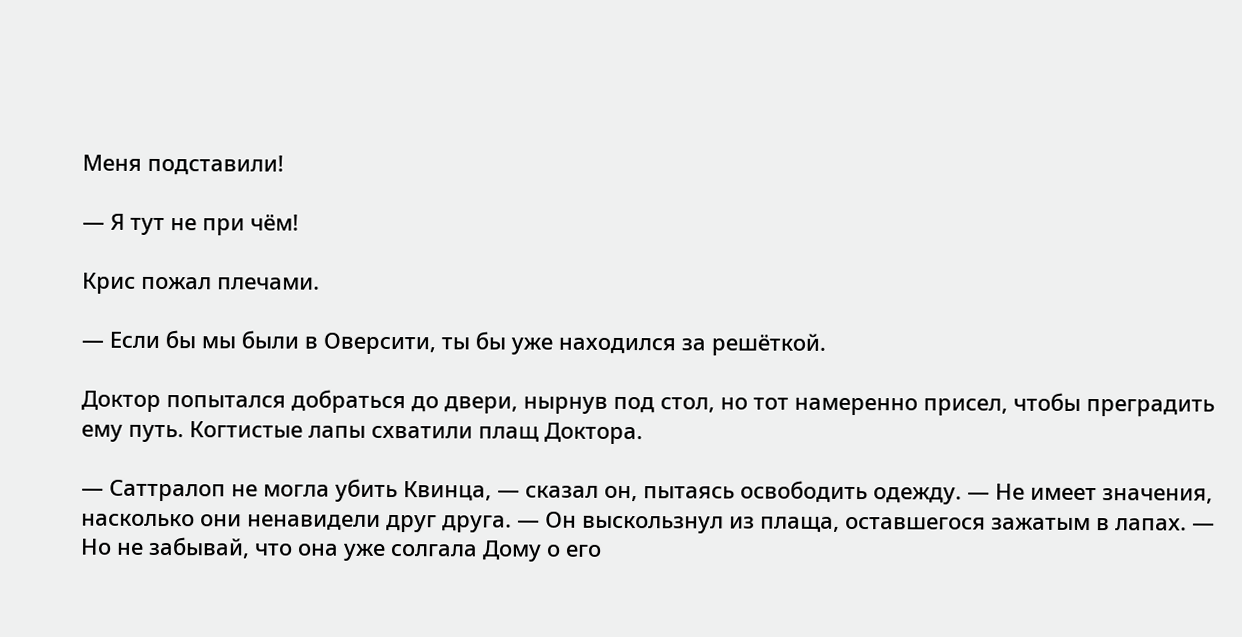Меня подставили!

— Я тут не при чём!

Крис пожал плечами.

— Если бы мы были в Оверсити, ты бы уже находился за решёткой.

Доктор попытался добраться до двери, нырнув под стол, но тот намеренно присел, чтобы преградить ему путь. Когтистые лапы схватили плащ Доктора.

— Саттралоп не могла убить Квинца, — сказал он, пытаясь освободить одежду. — Не имеет значения, насколько они ненавидели друг друга. — Он выскользнул из плаща, оставшегося зажатым в лапах. — Но не забывай, что она уже солгала Дому о его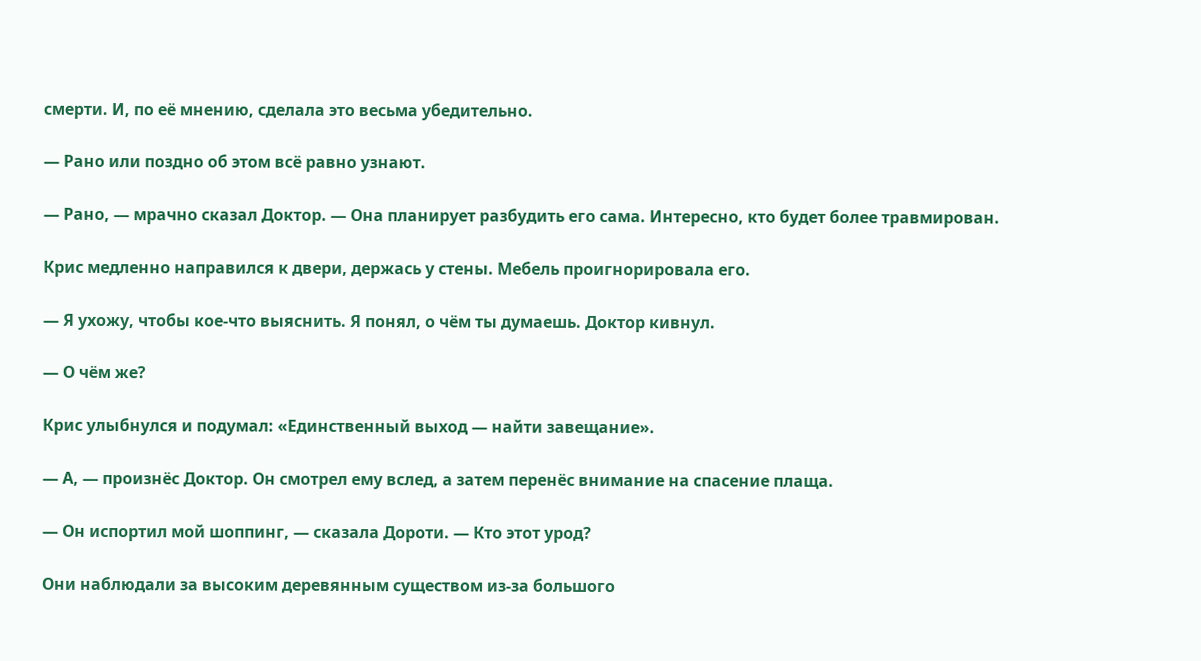смерти. И, по её мнению, сделала это весьма убедительно.

— Рано или поздно об этом всё равно узнают.

— Рано, — мрачно сказал Доктор. — Она планирует разбудить его сама. Интересно, кто будет более травмирован.

Крис медленно направился к двери, держась у стены. Мебель проигнорировала его.

— Я ухожу, чтобы кое-что выяснить. Я понял, о чём ты думаешь. Доктор кивнул.

— О чём же?

Крис улыбнулся и подумал: «Единственный выход — найти завещание».

— А, — произнёс Доктор. Он смотрел ему вслед, а затем перенёс внимание на спасение плаща.

— Он испортил мой шоппинг, — сказала Дороти. — Кто этот урод?

Они наблюдали за высоким деревянным существом из-за большого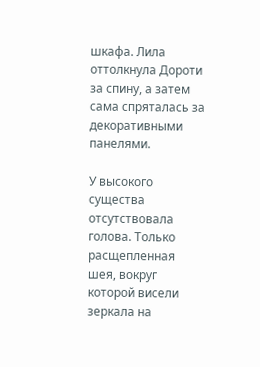шкафа. Лила оттолкнула Дороти за спину, а затем сама спряталась за декоративными панелями.

У высокого существа отсутствовала голова. Только расщепленная шея, вокруг которой висели зеркала на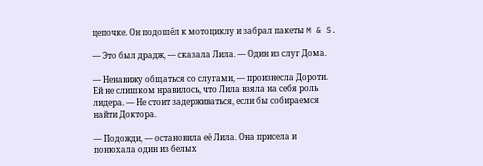цепочке. Он подошёл к мотоциклу и забрал пакеты M & S.

— Это был драдж, — сказала Лила. — Один из слуг Дома.

— Ненавижу общаться со слугами, — произнесла Дороти. Ей не слишком нравилось, что Лила взяла на себя роль лидера. — Не стоит задерживаться, если бы собираемся найти Доктора.

— Подожди, — остановила её Лила. Она присела и понюхала один из белых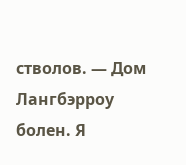стволов. — Дом Лангбэрроу болен. Я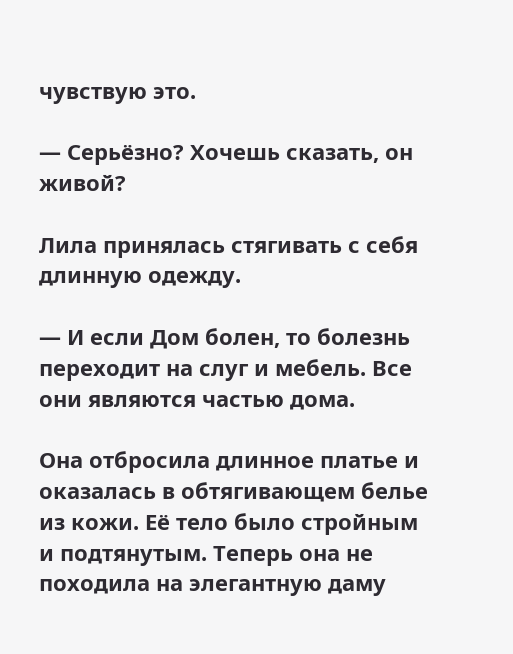чувствую это.

— Серьёзно? Хочешь сказать, он живой?

Лила принялась стягивать с себя длинную одежду.

— И если Дом болен, то болезнь переходит на слуг и мебель. Все они являются частью дома.

Она отбросила длинное платье и оказалась в обтягивающем белье из кожи. Её тело было стройным и подтянутым. Теперь она не походила на элегантную даму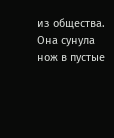из общества. Она сунула нож в пустые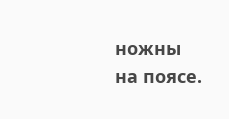ножны на поясе.